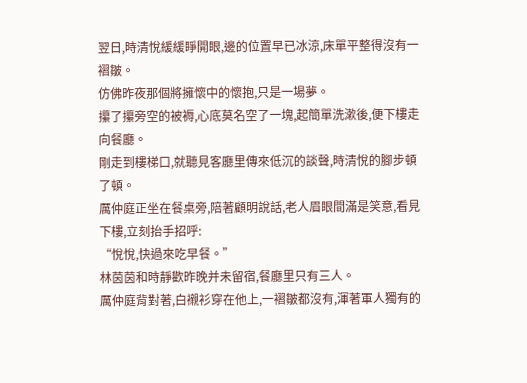翌日,時清悅緩緩睜開眼,邊的位置早已冰涼,床單平整得沒有一褶皺。
仿佛昨夜那個將擁懷中的懷抱,只是一場夢。
攥了攥旁空的被褥,心底莫名空了一塊,起簡單洗漱後,便下樓走向餐廳。
剛走到樓梯口,就聽見客廳里傳來低沉的談聲,時清悅的腳步頓了頓。
厲仲庭正坐在餐桌旁,陪著顧明說話,老人眉眼間滿是笑意,看見下樓,立刻抬手招呼:
“悅悅,快過來吃早餐。”
林茵茵和時靜歡昨晚并未留宿,餐廳里只有三人。
厲仲庭背對著,白襯衫穿在他上,一褶皺都沒有,渾著軍人獨有的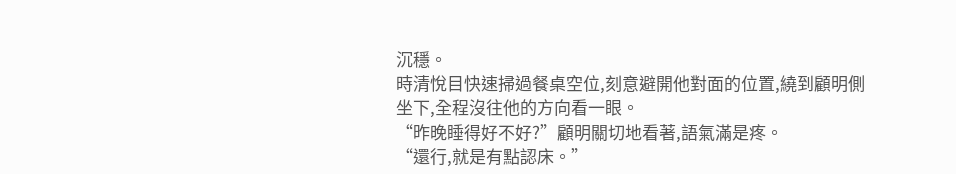沉穩。
時清悅目快速掃過餐桌空位,刻意避開他對面的位置,繞到顧明側坐下,全程沒往他的方向看一眼。
“昨晚睡得好不好?”顧明關切地看著,語氣滿是疼。
“還行,就是有點認床。”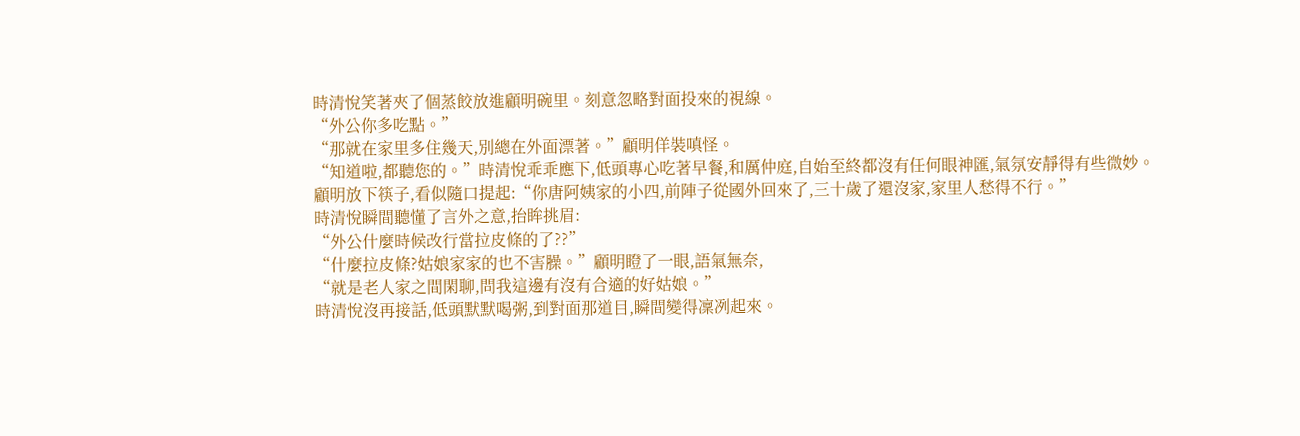時清悅笑著夾了個蒸餃放進顧明碗里。刻意忽略對面投來的視線。
“外公你多吃點。”
“那就在家里多住幾天,別總在外面漂著。”顧明佯裝嗔怪。
“知道啦,都聽您的。”時清悅乖乖應下,低頭專心吃著早餐,和厲仲庭,自始至終都沒有任何眼神匯,氣氛安靜得有些微妙。
顧明放下筷子,看似隨口提起:“你唐阿姨家的小四,前陣子從國外回來了,三十歲了還沒家,家里人愁得不行。”
時清悅瞬間聽懂了言外之意,抬眸挑眉:
“外公什麼時候改行當拉皮條的了??”
“什麼拉皮條?姑娘家家的也不害臊。”顧明瞪了一眼,語氣無奈,
“就是老人家之間閑聊,問我這邊有沒有合適的好姑娘。”
時清悅沒再接話,低頭默默喝粥,到對面那道目,瞬間變得凜冽起來。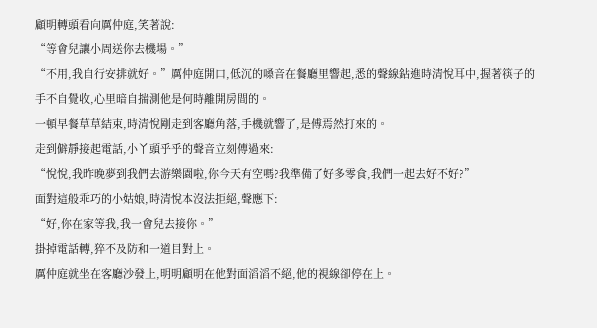顧明轉頭看向厲仲庭,笑著說:
“等會兒讓小周送你去機場。”
“不用,我自行安排就好。”厲仲庭開口,低沉的嗓音在餐廳里響起,悉的聲線鉆進時清悅耳中,握著筷子的手不自覺收,心里暗自揣測他是何時離開房間的。
一頓早餐草草結束,時清悅剛走到客廳角落,手機就響了,是傅焉然打來的。
走到僻靜接起電話,小丫頭乎乎的聲音立刻傳過來:
“悅悅,我昨晚夢到我們去游樂園啦,你今天有空嗎?我準備了好多零食,我們一起去好不好?”
面對這般乖巧的小姑娘,時清悅本沒法拒絕,聲應下:
“好,你在家等我,我一會兒去接你。”
掛掉電話轉,猝不及防和一道目對上。
厲仲庭就坐在客廳沙發上,明明顧明在他對面滔滔不絕,他的視線卻停在上。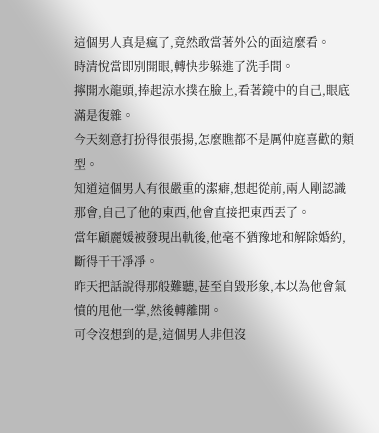這個男人真是瘋了,竟然敢當著外公的面這麼看。
時清悅當即別開眼,轉快步躲進了洗手間。
擰開水龍頭,捧起涼水撲在臉上,看著鏡中的自己,眼底滿是復雜。
今天刻意打扮得很張揚,怎麼瞧都不是厲仲庭喜歡的類型。
知道這個男人有很嚴重的潔癖,想起從前,兩人剛認識那會,自己了他的東西,他會直接把東西丟了。
當年顧麗媛被發現出軌後,他毫不猶豫地和解除婚約,斷得干干凈凈。
昨天把話說得那般難聽,甚至自毀形象,本以為他會氣憤的甩他一掌,然後轉離開。
可令沒想到的是,這個男人非但沒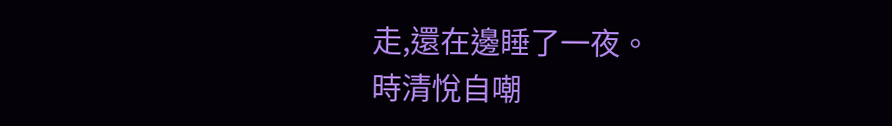走,還在邊睡了一夜。
時清悅自嘲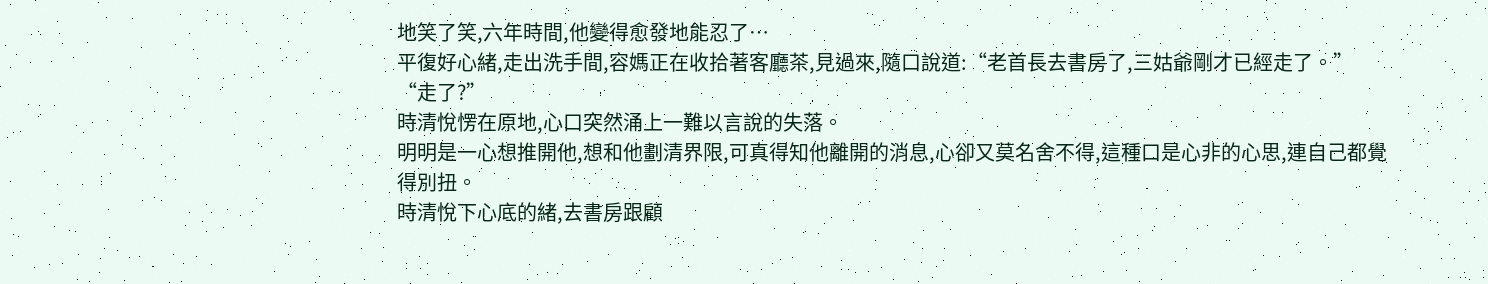地笑了笑,六年時間,他變得愈發地能忍了…
平復好心緒,走出洗手間,容媽正在收拾著客廳茶,見過來,隨口說道:“老首長去書房了,三姑爺剛才已經走了。”
“走了?”
時清悅愣在原地,心口突然涌上一難以言說的失落。
明明是一心想推開他,想和他劃清界限,可真得知他離開的消息,心卻又莫名舍不得,這種口是心非的心思,連自己都覺得別扭。
時清悅下心底的緒,去書房跟顧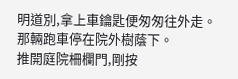明道別,拿上車鑰匙便匆匆往外走。
那輛跑車停在院外樹蔭下。
推開庭院柵欄門,剛按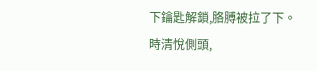下鑰匙解鎖,胳膊被拉了下。
時清悅側頭,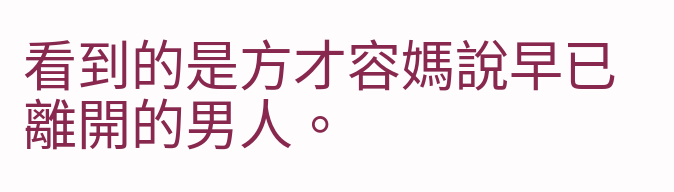看到的是方才容媽說早已離開的男人。